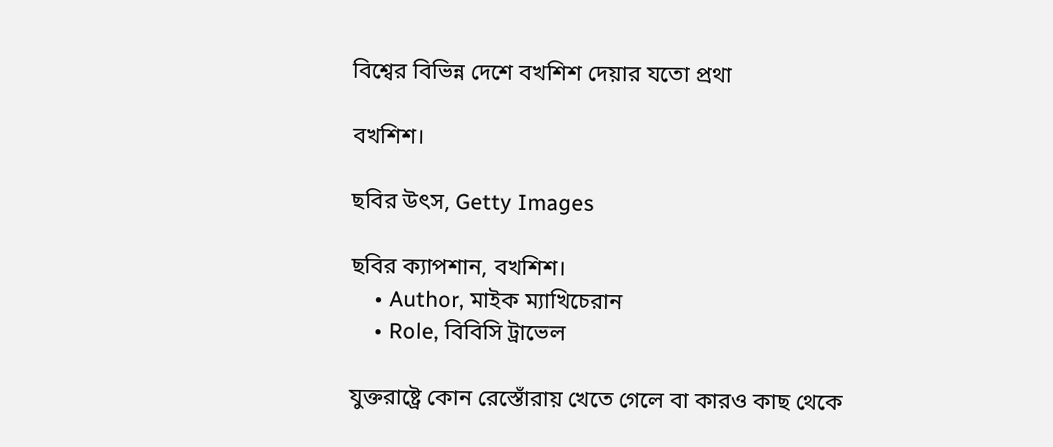বিশ্বের বিভিন্ন দেশে বখশিশ দেয়ার যতো প্রথা

বখশিশ।

ছবির উৎস, Getty Images

ছবির ক্যাপশান, বখশিশ।
    • Author, মাইক ম্যাখিচেরান
    • Role, বিবিসি ট্রাভেল

যুক্তরাষ্ট্রে কোন রেস্তোঁরায় খেতে গেলে বা কারও কাছ থেকে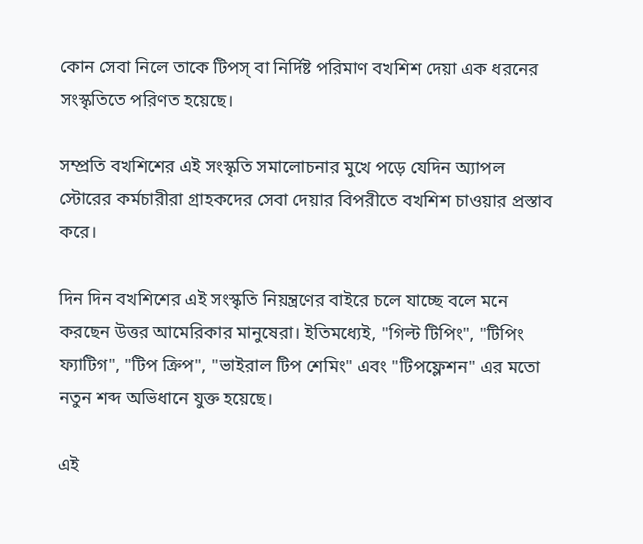কোন সেবা নিলে তাকে টিপস্ বা নির্দিষ্ট পরিমাণ বখশিশ দেয়া এক ধরনের সংস্কৃতিতে পরিণত হয়েছে।

সম্প্রতি বখশিশের এই সংস্কৃতি সমালোচনার মুখে পড়ে যেদিন অ্যাপল স্টোরের কর্মচারীরা গ্রাহকদের সেবা দেয়ার বিপরীতে বখশিশ চাওয়ার প্রস্তাব করে।

দিন দিন বখশিশের এই সংস্কৃতি নিয়ন্ত্রণের বাইরে চলে যাচ্ছে বলে মনে করছেন উত্তর আমেরিকার মানুষেরা। ইতিমধ্যেই, "গিল্ট টিপিং", "টিপিং ফ্যাটিগ", "টিপ ক্রিপ", "ভাইরাল টিপ শেমিং" এবং "টিপফ্লেশন" এর মতো নতুন শব্দ অভিধানে যুক্ত হয়েছে।

এই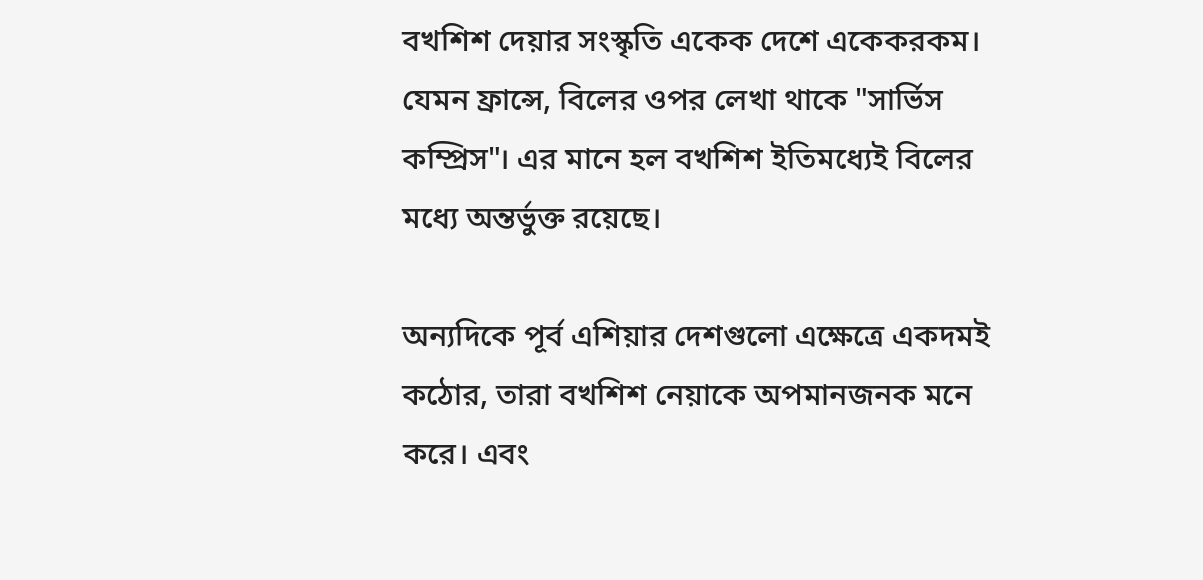বখশিশ দেয়ার সংস্কৃতি একেক দেশে একেকরকম। যেমন ফ্রান্সে, বিলের ওপর লেখা থাকে "সার্ভিস কম্প্রিস"। এর মানে হল বখশিশ ইতিমধ্যেই বিলের মধ্যে অন্তর্ভুক্ত রয়েছে।

অন্যদিকে পূর্ব এশিয়ার দেশগুলো এক্ষেত্রে একদমই কঠোর, তারা বখশিশ নেয়াকে অপমানজনক মনে করে। এবং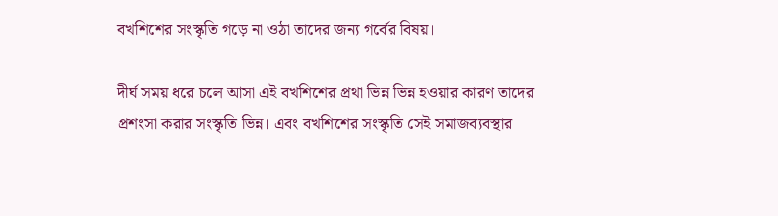বখশিশের সংস্কৃতি গড়ে না ওঠা তাদের জন্য গর্বের বিষয়।

দীর্ঘ সময় ধরে চলে আসা এই বখশিশের প্রথা ভিন্ন ভিন্ন হওয়ার কারণ তাদের প্রশংসা করার সংস্কৃতি ভিন্ন। এবং বখশিশের সংস্কৃতি সেই সমাজব্যবস্থার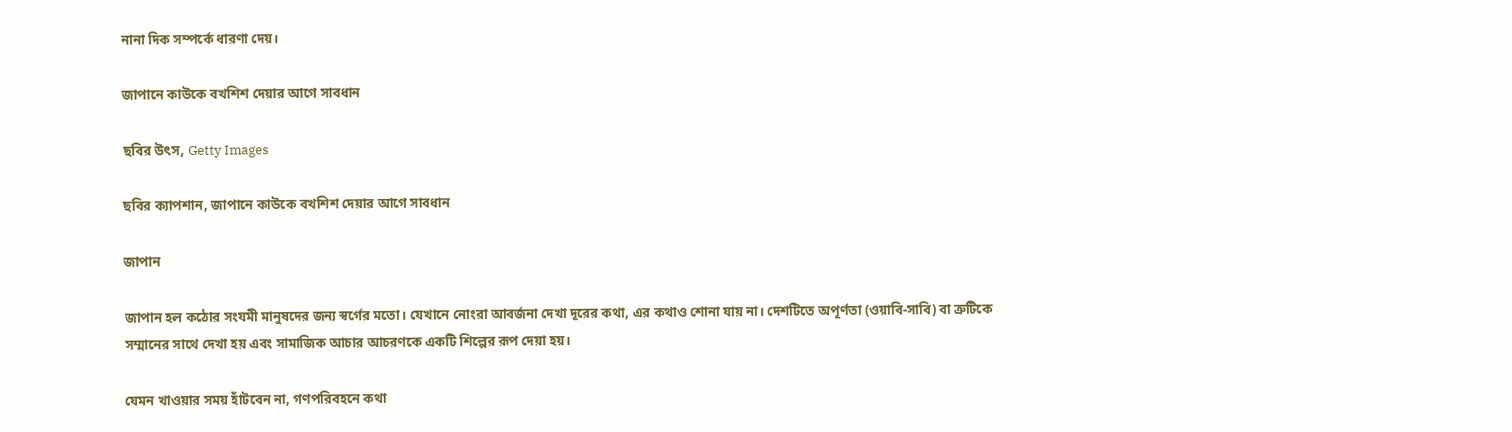নানা দিক সম্পর্কে ধারণা দেয়।

জাপানে কাউকে বখশিশ দেয়ার আগে সাবধান

ছবির উৎস, Getty Images

ছবির ক্যাপশান, জাপানে কাউকে বখশিশ দেয়ার আগে সাবধান

জাপান

জাপান হল কঠোর সংযমী মানুষদের জন্য স্বর্গের মতো। যেখানে নোংরা আবর্জনা দেখা দূরের কথা, এর কথাও শোনা যায় না। দেশটিতে অপূর্ণতা (ওয়াবি-সাবি) বা ত্রুটিকে সম্মানের সাথে দেখা হয় এবং সামাজিক আচার আচরণকে একটি শিল্পের রূপ দেয়া হয়।

যেমন খাওয়ার সময় হাঁটবেন না, গণপরিবহনে কথা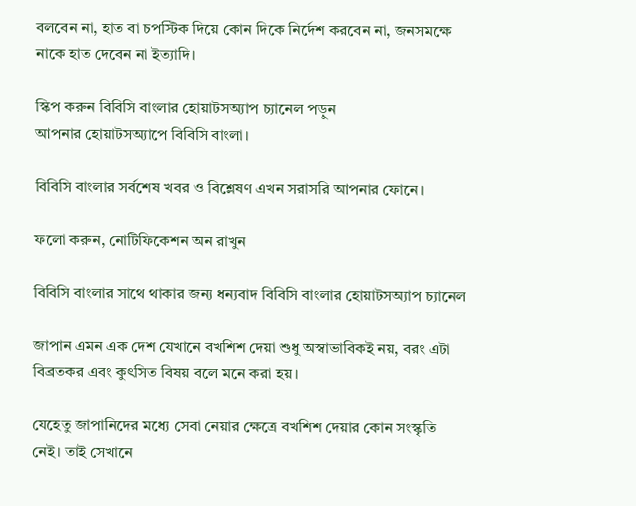বলবেন না, হাত বা চপস্টিক দিয়ে কোন দিকে নির্দেশ করবেন না, জনসমক্ষে নাকে হাত দেবেন না ইত্যাদি।

স্কিপ করুন বিবিসি বাংলার হোয়াটসঅ্যাপ চ্যানেল পড়ুন
আপনার হোয়াটসঅ্যাপে বিবিসি বাংলা।

বিবিসি বাংলার সর্বশেষ খবর ও বিশ্লেষণ এখন সরাসরি আপনার ফোনে।

ফলো করুন, নোটিফিকেশন অন রাখুন

বিবিসি বাংলার সাথে থাকার জন্য ধন্যবাদ বিবিসি বাংলার হোয়াটসঅ্যাপ চ্যানেল

জাপান এমন এক দেশ যেখানে বখশিশ দেয়া শুধু অস্বাভাবিকই নয়, বরং এটা বিব্রতকর এবং কুৎসিত বিষয় বলে মনে করা হয়।

যেহেতু জাপানিদের মধ্যে সেবা নেয়ার ক্ষেত্রে বখশিশ দেয়ার কোন সংস্কৃতি নেই। তাই সেখানে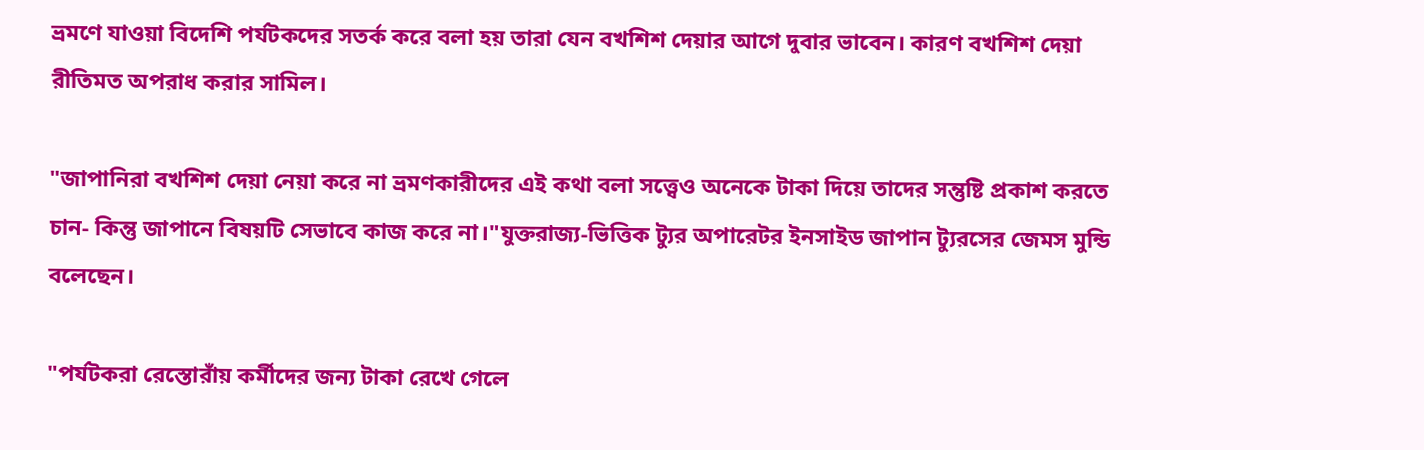ভ্রমণে যাওয়া বিদেশি পর্যটকদের সতর্ক করে বলা হয় তারা যেন বখশিশ দেয়ার আগে দুবার ভাবেন। কারণ বখশিশ দেয়া রীতিমত অপরাধ করার সামিল।

"জাপানিরা বখশিশ দেয়া নেয়া করে না ভ্রমণকারীদের এই কথা বলা সত্ত্বেও অনেকে টাকা দিয়ে তাদের সন্তুষ্টি প্রকাশ করতে চান- কিন্তু জাপানে বিষয়টি সেভাবে কাজ করে না।"যুক্তরাজ্য-ভিত্তিক ট্যুর অপারেটর ইনসাইড জাপান ট্যুরসের জেমস মুন্ডি বলেছেন।

"পর্যটকরা রেস্তোরাঁয় কর্মীদের জন্য টাকা রেখে গেলে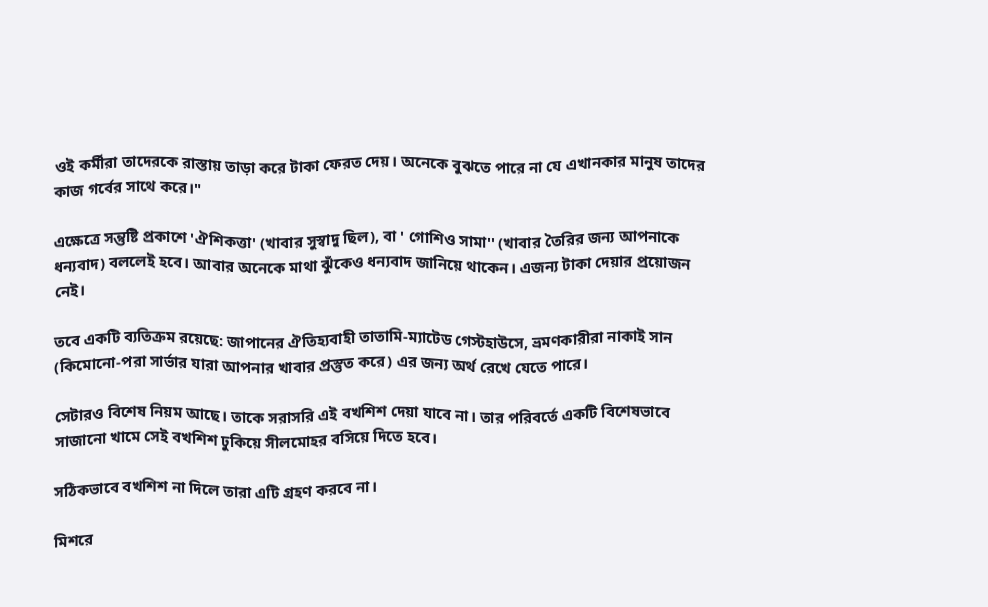ওই কর্মীরা তাদেরকে রাস্তায় তাড়া করে টাকা ফেরত দেয়। অনেকে বুঝতে পারে না যে এখানকার মানুষ তাদের কাজ গর্বের সাথে করে।"

এক্ষেত্রে সন্তুষ্টি প্রকাশে 'ঐশিকত্তা' (খাবার সুস্বাদু ছিল), বা ' গোশিও সামা'' (খাবার তৈরির জন্য আপনাকে ধন্যবাদ) বললেই হবে। আবার অনেকে মাথা ঝুঁকেও ধন্যবাদ জানিয়ে থাকেন। এজন্য টাকা দেয়ার প্রয়োজন নেই।

তবে একটি ব্যতিক্রম রয়েছে: জাপানের ঐতিহ্যবাহী তাতামি-ম্যাটেড গেস্টহাউসে, ভ্রমণকারীরা নাকাই সান (কিমোনো-পরা সার্ভার যারা আপনার খাবার প্রস্তুত করে) এর জন্য অর্থ রেখে যেতে পারে।

সেটারও বিশেষ নিয়ম আছে। তাকে সরাসরি এই বখশিশ দেয়া যাবে না। তার পরিবর্তে একটি বিশেষভাবে সাজানো খামে সেই বখশিশ ঢুকিয়ে সীলমোহর বসিয়ে দিতে হবে।

সঠিকভাবে বখশিশ না দিলে তারা এটি গ্রহণ করবে না।

মিশরে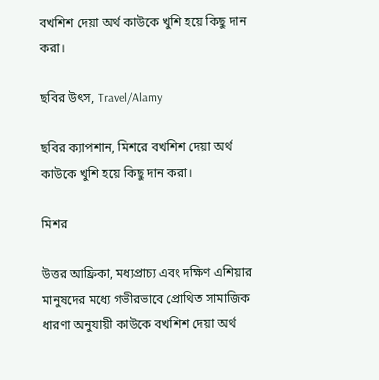বখশিশ দেয়া অর্থ কাউকে খুশি হয়ে কিছু দান করা।

ছবির উৎস, Travel/Alamy

ছবির ক্যাপশান, মিশরে বখশিশ দেয়া অর্থ কাউকে খুশি হয়ে কিছু দান করা।

মিশর

উত্তর আফ্রিকা, মধ্যপ্রাচ্য এবং দক্ষিণ এশিয়ার মানুষদের মধ্যে গভীরভাবে প্রোথিত সামাজিক ধারণা অনুযায়ী কাউকে বখশিশ দেয়া অর্থ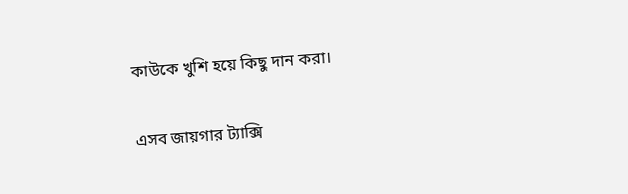কাউকে খুশি হয়ে কিছু দান করা।

এসব জায়গার ট্যাক্সি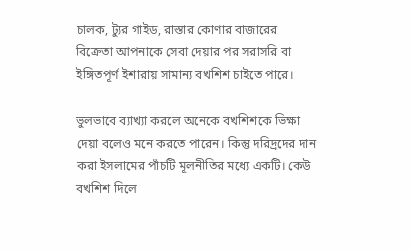চালক, ট্যুর গাইড, রাস্তার কোণার বাজারের বিক্রেতা আপনাকে সেবা দেয়ার পর সরাসরি বা ইঙ্গিতপূর্ণ ইশারায় সামান্য বখশিশ চাইতে পারে।

ভুলভাবে ব্যাখ্যা করলে অনেকে বখশিশকে ভিক্ষা দেয়া বলেও মনে করতে পারেন। কিন্তু দরিদ্রদের দান করা ইসলামের পাঁচটি মূলনীতির মধ্যে একটি। কেউ বখশিশ দিলে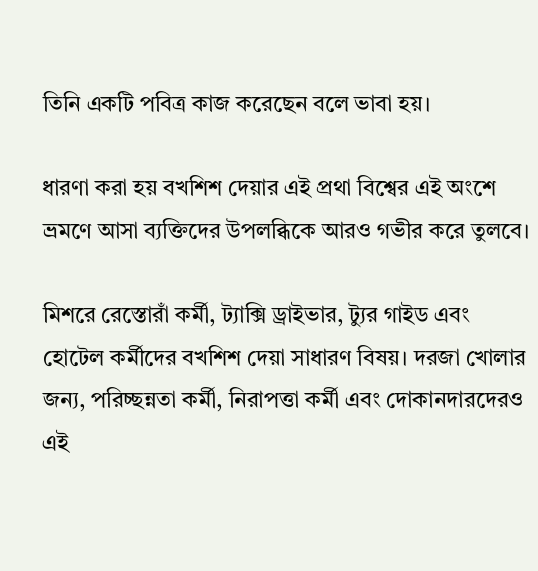তিনি একটি পবিত্র কাজ করেছেন বলে ভাবা হয়।

ধারণা করা হয় বখশিশ দেয়ার এই প্রথা বিশ্বের এই অংশে ভ্রমণে আসা ব্যক্তিদের উপলব্ধিকে আরও গভীর করে তুলবে।

মিশরে রেস্তোরাঁ কর্মী, ট্যাক্সি ড্রাইভার, ট্যুর গাইড এবং হোটেল কর্মীদের বখশিশ দেয়া সাধারণ বিষয়। দরজা খোলার জন্য, পরিচ্ছন্নতা কর্মী, নিরাপত্তা কর্মী এবং দোকানদারদেরও এই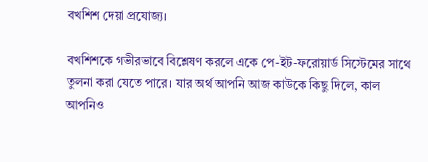বখশিশ দেয়া প্রযোজ্য।

বখশিশকে গভীরভাবে বিশ্লেষণ করলে একে পে-ইট-ফরোয়ার্ড সিস্টেমের সাথে তুলনা করা যেতে পারে। যার অর্থ আপনি আজ কাউকে কিছু দিলে, কাল আপনিও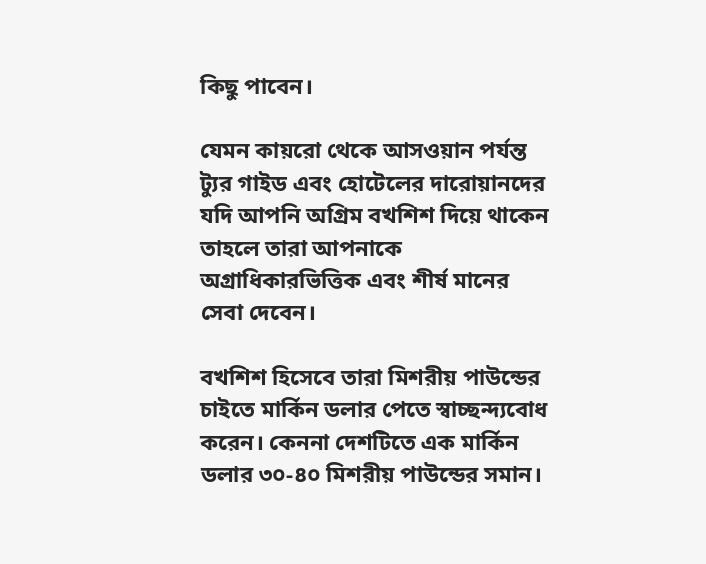কিছু পাবেন।

যেমন কায়রো থেকে আসওয়ান পর্যন্ত ট্যুর গাইড এবং হোটেলের দারোয়ানদের যদি আপনি অগ্রিম বখশিশ দিয়ে থাকেন তাহলে তারা আপনাকে অগ্রাধিকারভিত্তিক এবং শীর্ষ মানের সেবা দেবেন।

বখশিশ হিসেবে তারা মিশরীয় পাউন্ডের চাইতে মার্কিন ডলার পেতে স্বাচ্ছন্দ্যবোধ করেন। কেননা দেশটিতে এক মার্কিন ডলার ৩০-৪০ মিশরীয় পাউন্ডের সমান।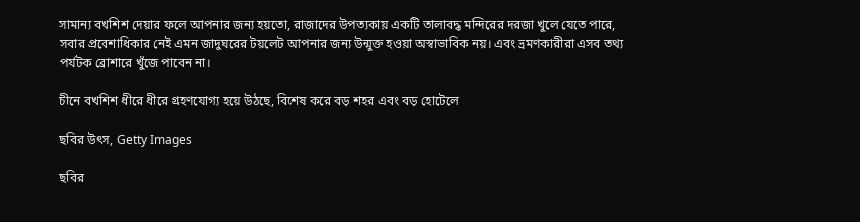সামান্য বখশিশ দেয়ার ফলে আপনার জন্য হয়তো, রাজাদের উপত্যকায় একটি তালাবদ্ধ মন্দিরের দরজা খুলে যেতে পারে, সবার প্রবেশাধিকার নেই এমন জাদুঘরের টয়লেট আপনার জন্য উন্মুক্ত হওয়া অস্বাভাবিক নয়। এবং ভ্রমণকারীরা এসব তথ্য পর্যটক ব্রোশারে খুঁজে পাবেন না।

চীনে বখশিশ ধীরে ধীরে গ্রহণযোগ্য হয়ে উঠছে, বিশেষ করে বড় শহর এবং বড় হোটেলে

ছবির উৎস, Getty Images

ছবির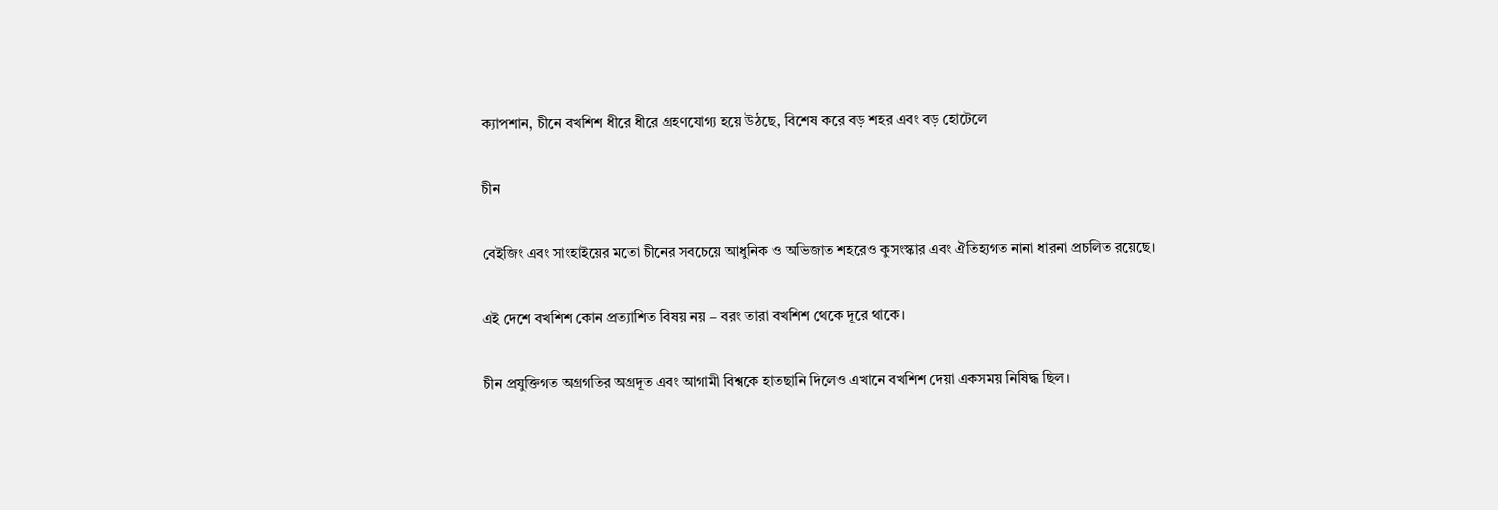ক্যাপশান, চীনে বখশিশ ধীরে ধীরে গ্রহণযোগ্য হয়ে উঠছে, বিশেষ করে বড় শহর এবং বড় হোটেলে

চীন

বেইজিং এবং সাংহাইয়ের মতো চীনের সবচেয়ে আধুনিক ও অভিজাত শহরেও কুসংস্কার এবং ঐতিহ্যগত নানা ধারনা প্রচলিত রয়েছে।

এই দেশে বখশিশ কোন প্রত্যাশিত বিষয় নয় – বরং তারা বখশিশ থেকে দূরে থাকে।

চীন প্রযুক্তিগত অগ্রগতির অগ্রদূত এবং আগামী বিশ্বকে হাতছানি দিলেও এখানে বখশিশ দেয়া একসময় নিষিদ্ধ ছিল।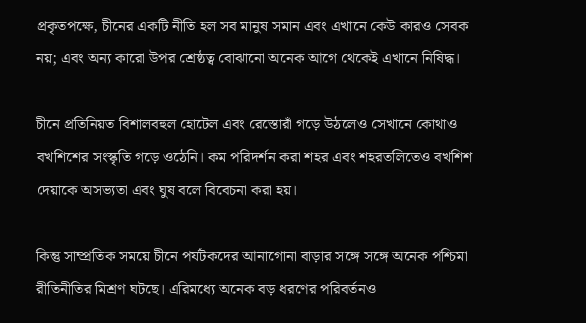প্রকৃতপক্ষে, চীনের একটি নীতি হল সব মানুষ সমান এবং এখানে কেউ কারও সেবক নয়; এবং অন্য কারো উপর শ্রেষ্ঠত্ব বোঝানো অনেক আগে থেকেই এখানে নিষিদ্ধ।

চীনে প্রতিনিয়ত বিশালবহুল হোটেল এবং রেস্তোরাঁ গড়ে উঠলেও সেখানে কোথাও বখশিশের সংস্কৃতি গড়ে ওঠেনি। কম পরিদর্শন করা শহর এবং শহরতলিতেও বখশিশ দেয়াকে অসভ্যতা এবং ঘুষ বলে বিবেচনা করা হয়।

কিন্তু সাম্প্রতিক সময়ে চীনে পর্যটকদের আনাগোনা বাড়ার সঙ্গে সঙ্গে অনেক পশ্চিমা রীতিনীতির মিশ্রণ ঘটছে। এরিমধ্যে অনেক বড় ধরণের পরিবর্তনও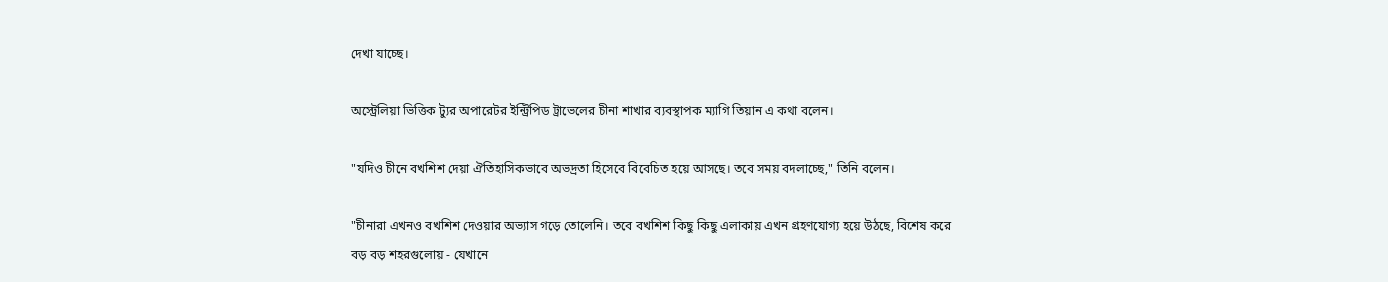দেখা যাচ্ছে।

অস্ট্রেলিয়া ভিত্তিক ট্যুর অপারেটর ইন্ট্রিপিড ট্রাভেলের চীনা শাখার ব্যবস্থাপক ম্যাগি তিয়ান এ কথা বলেন।

"যদিও চীনে বখশিশ দেয়া ঐতিহাসিকভাবে অভদ্রতা হিসেবে বিবেচিত হয়ে আসছে। তবে সময় বদলাচ্ছে," তিনি বলেন।

"চীনারা এখনও বখশিশ দেওয়ার অভ্যাস গড়ে তোলেনি। তবে বখশিশ কিছু কিছু এলাকায় এখন গ্রহণযোগ্য হয়ে উঠছে, বিশেষ করে বড় বড় শহরগুলোয় - যেখানে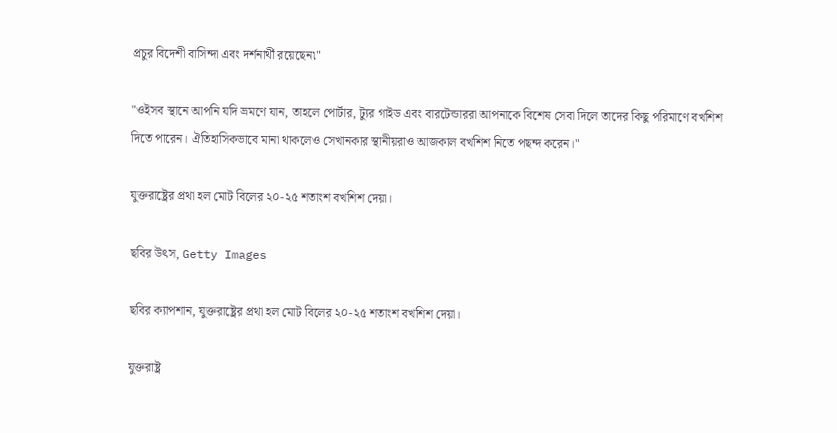প্রচুর বিদেশী বাসিন্দা এবং দর্শনার্থী রয়েছেন৷"

"ওইসব স্থানে আপনি যদি ভ্রমণে যান, তাহলে পোর্টার, ট্যুর গাইড এবং বারটেন্ডাররা আপনাকে বিশেষ সেবা দিলে তাদের কিছু পরিমাণে বখশিশ দিতে পারেন। ঐতিহাসিকভাবে মানা থাকলেও সেখানকার স্থানীয়রাও আজকাল বখশিশ নিতে পছন্দ করেন।"

যুক্তরাষ্ট্রের প্রথা হল মোট বিলের ২০-২৫ শতাংশ বখশিশ দেয়া।

ছবির উৎস, Getty Images

ছবির ক্যাপশান, যুক্তরাষ্ট্রের প্রথা হল মোট বিলের ২০-২৫ শতাংশ বখশিশ দেয়া।

যুক্তরাষ্ট্র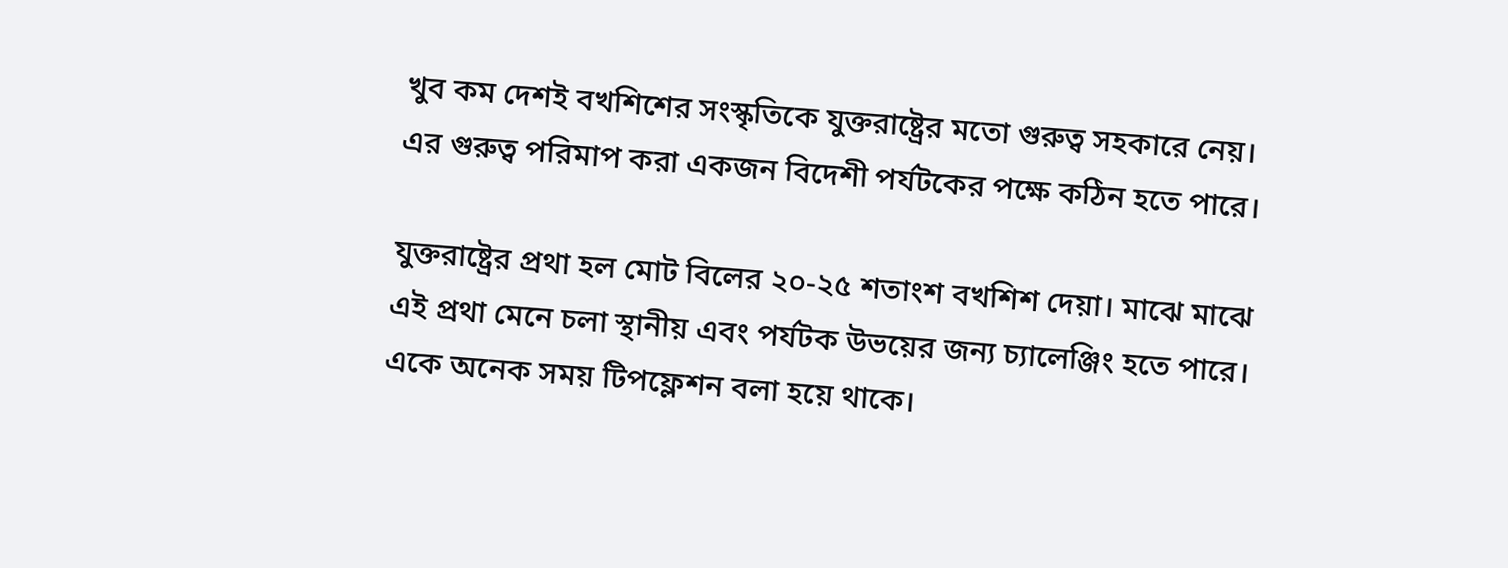খুব কম দেশই বখশিশের সংস্কৃতিকে যুক্তরাষ্ট্রের মতো গুরুত্ব সহকারে নেয়। এর গুরুত্ব পরিমাপ করা একজন বিদেশী পর্যটকের পক্ষে কঠিন হতে পারে।

যুক্তরাষ্ট্রের প্রথা হল মোট বিলের ২০-২৫ শতাংশ বখশিশ দেয়া। মাঝে মাঝে এই প্রথা মেনে চলা স্থানীয় এবং পর্যটক উভয়ের জন্য চ্যালেঞ্জিং হতে পারে। একে অনেক সময় টিপফ্লেশন বলা হয়ে থাকে।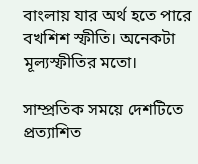বাংলায় যার অর্থ হতে পারে বখশিশ স্ফীতি। অনেকটা মূল্যস্ফীতির মতো।

সাম্প্রতিক সময়ে দেশটিতে প্রত্যাশিত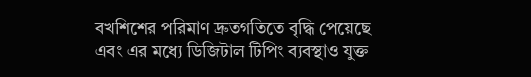বখশিশের পরিমাণ দ্রুতগতিতে বৃদ্ধি পেয়েছে এবং এর মধ্যে ডিজিটাল টিপিং ব্যবস্থাও যুক্ত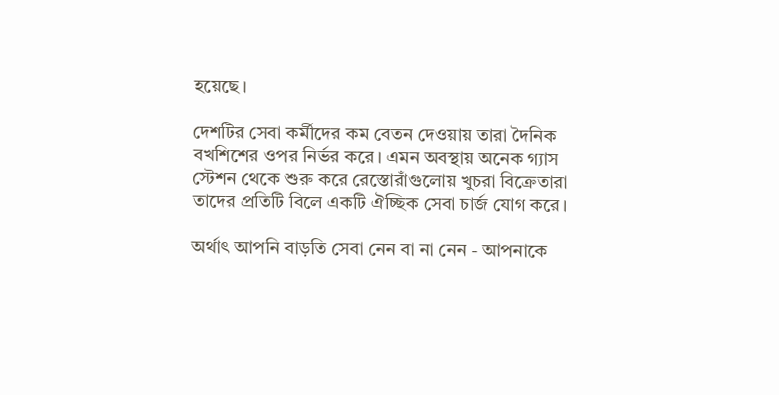হয়েছে।

দেশটির সেবা কর্মীদের কম বেতন দেওয়ায় তারা দৈনিক বখশিশের ওপর নির্ভর করে। এমন অবস্থায় অনেক গ্যাস স্টেশন থেকে শুরু করে রেস্তোরাঁগুলোয় খুচরা বিক্রেতারা তাদের প্রতিটি বিলে একটি ঐচ্ছিক সেবা চার্জ যোগ করে।

অর্থাৎ আপনি বাড়তি সেবা নেন বা না নেন - আপনাকে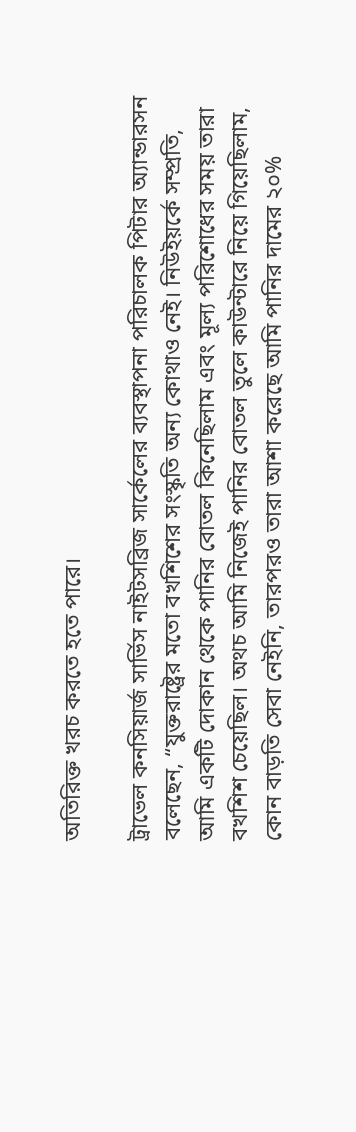অতিরিক্ত খরচ করতে হতে পারে।

ট্রাভেল কনসিয়ার্জ সার্ভিস নাইটসব্রিজ সার্কেলের ব্যবস্থাপনা পরিচালক পিটার অ্যান্ডারসন বলেছেন, “যুক্তরাষ্ট্রের মতো বখশিশের সংস্কৃতি অন্য কোথাও নেই। নিউইয়র্কে সম্প্রতি, আমি একটি দোকান থেকে পানির বোতল কিনেছিলাম এবং মূল্য পরিশোধের সময় তারা বখশিশ চেয়েছিল। অথচ আমি নিজেই পানির বোতল তুলে কাউন্টারে নিয়ে গিয়েছিলাম, কোন বাড়তি সেবা নেইনি, তারপরও তারা আশা করেছে আমি পানির দামের ২০%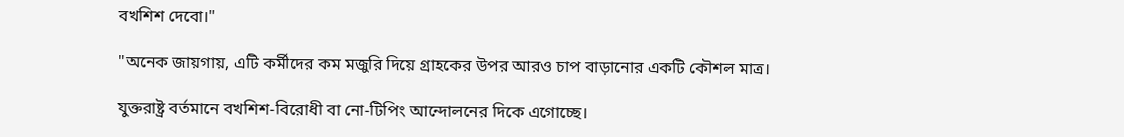বখশিশ দেবো।"

"অনেক জায়গায়, এটি কর্মীদের কম মজুরি দিয়ে গ্রাহকের উপর আরও চাপ বাড়ানোর একটি কৌশল মাত্র।

যুক্তরাষ্ট্র বর্তমানে বখশিশ-বিরোধী বা নো-টিপিং আন্দোলনের দিকে এগোচ্ছে।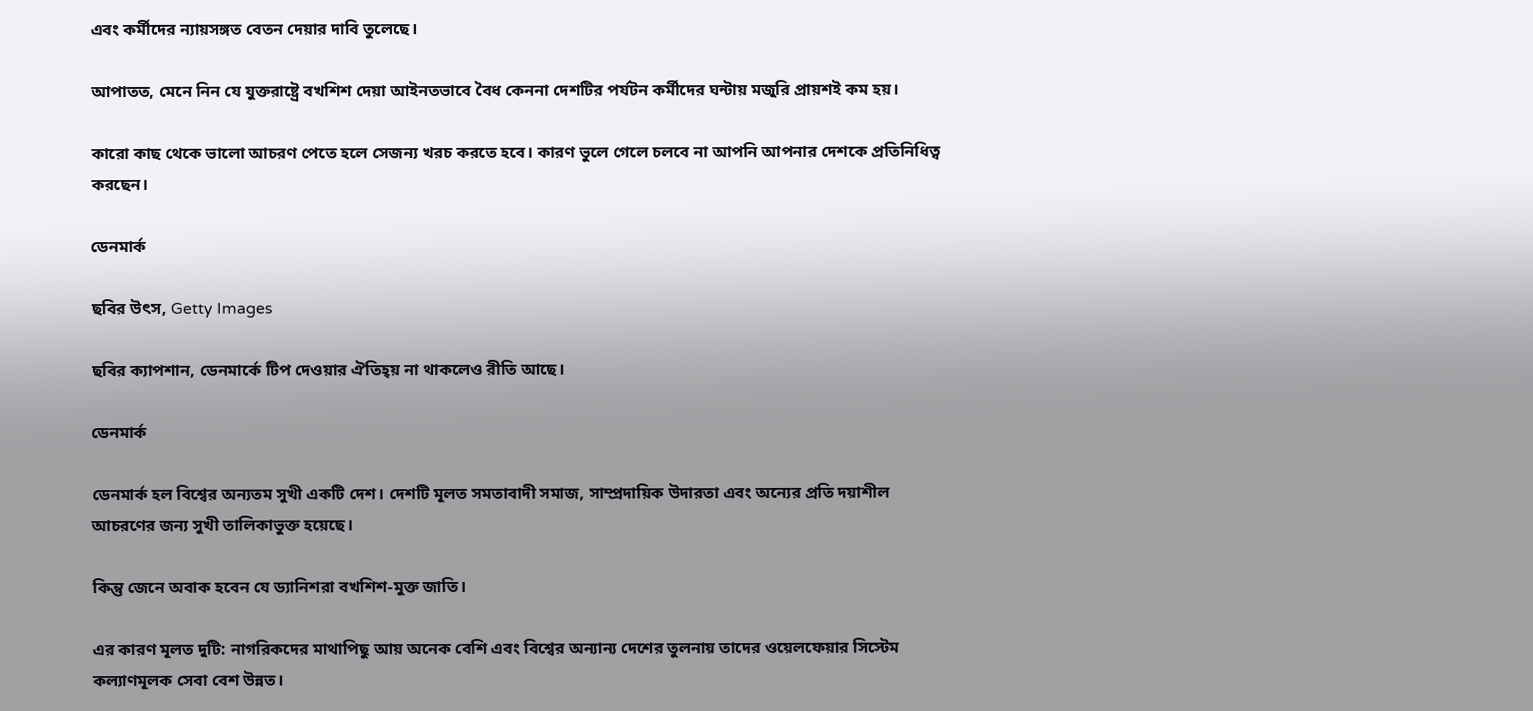এবং কর্মীদের ন্যায়সঙ্গত বেতন দেয়ার দাবি তুলেছে।

আপাতত, মেনে নিন যে যুক্তরাষ্ট্রে বখশিশ দেয়া আইনতভাবে বৈধ কেননা দেশটির পর্যটন কর্মীদের ঘন্টায় মজুরি প্রায়শই কম হয়।

কারো কাছ থেকে ভালো আচরণ পেতে হলে সেজন্য খরচ করতে হবে। কারণ ভুলে গেলে চলবে না আপনি আপনার দেশকে প্রতিনিধিত্ব করছেন।

ডেনমার্ক

ছবির উৎস, Getty Images

ছবির ক্যাপশান, ডেনমার্কে টিপ দেওয়ার ঐতিহ্য় না থাকলেও রীতি আছে।

ডেনমার্ক

ডেনমার্ক হল বিশ্বের অন্যতম সুখী একটি দেশ। দেশটি মূলত সমতাবাদী সমাজ, সাম্প্রদায়িক উদারতা এবং অন্যের প্রতি দয়াশীল আচরণের জন্য সুখী তালিকাভুক্ত হয়েছে।

কিন্তু জেনে অবাক হবেন যে ড্যানিশরা বখশিশ-মুক্ত জাতি।

এর কারণ মূলত দুটি: নাগরিকদের মাথাপিছু আয় অনেক বেশি এবং বিশ্বের অন্যান্য দেশের তুলনায় তাদের ওয়েলফেয়ার সিস্টেম কল্যাণমূলক সেবা বেশ উন্নত।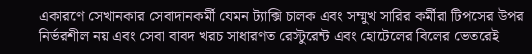একারণে সেখানকার সেবাদানকর্মী যেমন ট্যাক্সি চালক এবং সম্মুখ সারির কর্মীরা টিপসের উপর নির্ভরশীল নয় এবং সেবা বাবদ খরচ সাধারণত রেস্টুরেন্ট এবং হোটেলের বিলের ভেতরেই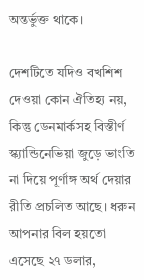অন্তর্ভুক্ত থাকে।

দেশটিতে যদিও বখশিশ দেওয়া কোন ঐতিহ্য নয়, কিন্তু ডেনমার্কসহ বিস্তীর্ণ স্ক্যান্ডিনেভিয়া জুড়ে ভাংতি না দিয়ে পূর্ণাঙ্গ অর্থ দেয়ার রীতি প্রচলিত আছে। ধরুন আপনার বিল হয়তো এসেছে ২৭ ডলার,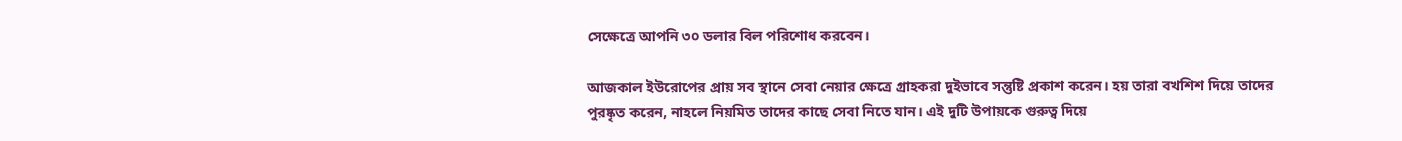সেক্ষেত্রে আপনি ৩০ ডলার বিল পরিশোধ করবেন।

আজকাল ইউরোপের প্রায় সব স্থানে সেবা নেয়ার ক্ষেত্রে গ্রাহকরা দুইভাবে সন্তুষ্টি প্রকাশ করেন। হয় তারা বখশিশ দিয়ে তাদের পুরষ্কৃত করেন, নাহলে নিয়মিত তাদের কাছে সেবা নিতে যান। এই দুটি উপায়কে গুরুত্ব দিয়ে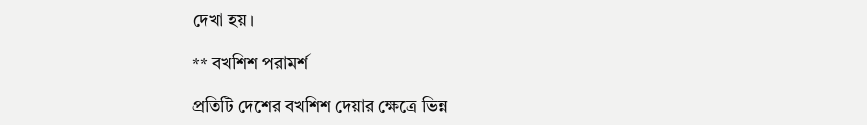দেখা হয়।

** বখশিশ পরামর্শ

প্রতিটি দেশের বখশিশ দেয়ার ক্ষেত্রে ভিন্ন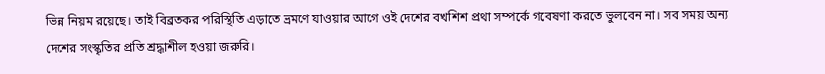ভিন্ন নিয়ম রয়েছে। তাই বিব্রতকর পরিস্থিতি এড়াতে ভ্রমণে যাওয়ার আগে ওই দেশের বখশিশ প্রথা সম্পর্কে গবেষণা করতে ভুলবেন না। সব সময় অন্য দেশের সংস্কৃতির প্রতি শ্রদ্ধাশীল হওয়া জরুরি।